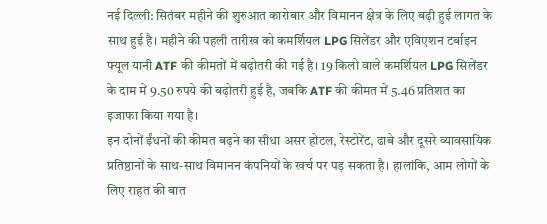नई दिल्ली: सितंबर महीने की शुरुआत कारोबार और विमानन क्षेत्र के लिए बढ़ी हुई लागत के साथ हुई है। महीने की पहली तारीख को कमर्शियल LPG सिलेंडर और एविएशन टर्बाइन फ्यूल यानी ATF की कीमतों में बढ़ोतरी की गई है। 19 किलो वाले कमर्शियल LPG सिलेंडर के दाम में 9.50 रुपये की बढ़ोतरी हुई है, जबकि ATF की कीमत में 5.46 प्रतिशत का इजाफा किया गया है।
इन दोनों ईंधनों की कीमत बढ़ने का सीधा असर होटल, रेस्टोरेंट, ढाबे और दूसरे व्यावसायिक प्रतिष्ठानों के साथ-साथ विमानन कंपनियों के खर्च पर पड़ सकता है। हालांकि, आम लोगों के लिए राहत की बात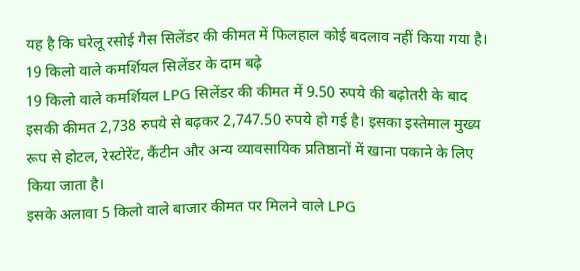यह है कि घरेलू रसोई गैस सिलेंडर की कीमत में फिलहाल कोई बदलाव नहीं किया गया है।
19 किलो वाले कमर्शियल सिलेंडर के दाम बढ़े
19 किलो वाले कमर्शियल LPG सिलेंडर की कीमत में 9.50 रुपये की बढ़ोतरी के बाद इसकी कीमत 2,738 रुपये से बढ़कर 2,747.50 रुपये हो गई है। इसका इस्तेमाल मुख्य रूप से होटल, रेस्टोरेंट, कैंटीन और अन्य व्यावसायिक प्रतिष्ठानों में खाना पकाने के लिए किया जाता है।
इसके अलावा 5 किलो वाले बाजार कीमत पर मिलने वाले LPG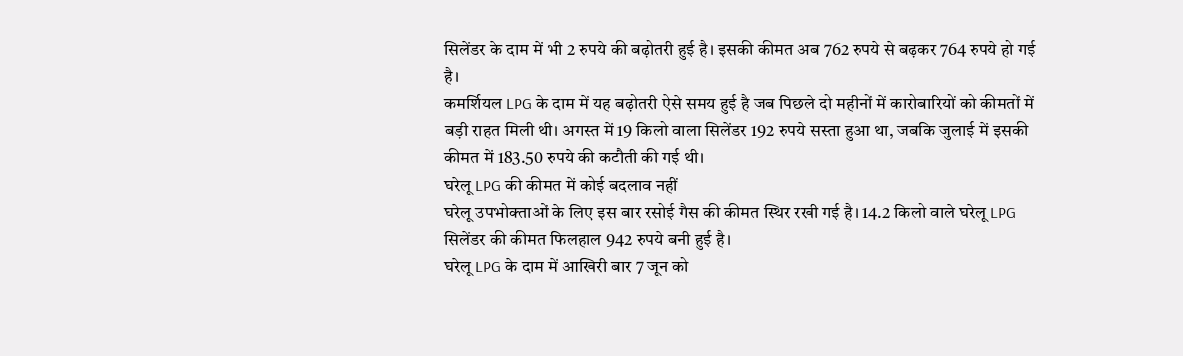सिलेंडर के दाम में भी 2 रुपये की बढ़ोतरी हुई है। इसकी कीमत अब 762 रुपये से बढ़कर 764 रुपये हो गई है।
कमर्शियल LPG के दाम में यह बढ़ोतरी ऐसे समय हुई है जब पिछले दो महीनों में कारोबारियों को कीमतों में बड़ी राहत मिली थी। अगस्त में 19 किलो वाला सिलेंडर 192 रुपये सस्ता हुआ था, जबकि जुलाई में इसकी कीमत में 183.50 रुपये की कटौती की गई थी।
घरेलू LPG की कीमत में कोई बदलाव नहीं
घरेलू उपभोक्ताओं के लिए इस बार रसोई गैस की कीमत स्थिर रखी गई है। 14.2 किलो वाले घरेलू LPG सिलेंडर की कीमत फिलहाल 942 रुपये बनी हुई है।
घरेलू LPG के दाम में आखिरी बार 7 जून को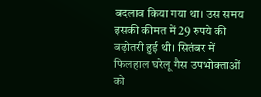बदलाव किया गया था। उस समय इसकी कीमत में 29 रुपये की बढ़ोतरी हुई थी। सितंबर में फिलहाल घरेलू गैस उपभोक्ताओं को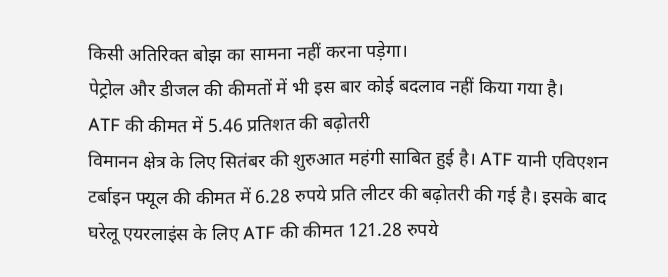किसी अतिरिक्त बोझ का सामना नहीं करना पड़ेगा।
पेट्रोल और डीजल की कीमतों में भी इस बार कोई बदलाव नहीं किया गया है।
ATF की कीमत में 5.46 प्रतिशत की बढ़ोतरी
विमानन क्षेत्र के लिए सितंबर की शुरुआत महंगी साबित हुई है। ATF यानी एविएशन टर्बाइन फ्यूल की कीमत में 6.28 रुपये प्रति लीटर की बढ़ोतरी की गई है। इसके बाद घरेलू एयरलाइंस के लिए ATF की कीमत 121.28 रुपये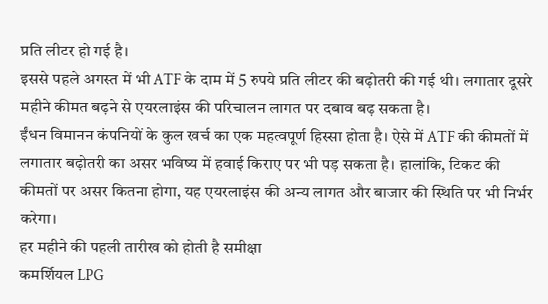प्रति लीटर हो गई है।
इससे पहले अगस्त में भी ATF के दाम में 5 रुपये प्रति लीटर की बढ़ोतरी की गई थी। लगातार दूसरे महीने कीमत बढ़ने से एयरलाइंस की परिचालन लागत पर दबाव बढ़ सकता है।
ईंधन विमानन कंपनियों के कुल खर्च का एक महत्वपूर्ण हिस्सा होता है। ऐसे में ATF की कीमतों में लगातार बढ़ोतरी का असर भविष्य में हवाई किराए पर भी पड़ सकता है। हालांकि, टिकट की कीमतों पर असर कितना होगा, यह एयरलाइंस की अन्य लागत और बाजार की स्थिति पर भी निर्भर करेगा।
हर महीने की पहली तारीख को होती है समीक्षा
कमर्शियल LPG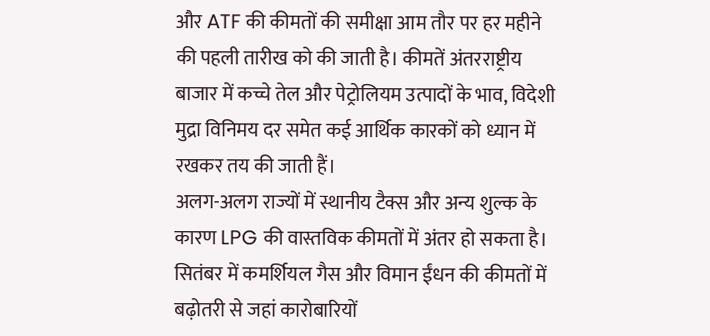और ATF की कीमतों की समीक्षा आम तौर पर हर महीने की पहली तारीख को की जाती है। कीमतें अंतरराष्ट्रीय बाजार में कच्चे तेल और पेट्रोलियम उत्पादों के भाव, विदेशी मुद्रा विनिमय दर समेत कई आर्थिक कारकों को ध्यान में रखकर तय की जाती हैं।
अलग-अलग राज्यों में स्थानीय टैक्स और अन्य शुल्क के कारण LPG की वास्तविक कीमतों में अंतर हो सकता है। सितंबर में कमर्शियल गैस और विमान ईंधन की कीमतों में बढ़ोतरी से जहां कारोबारियों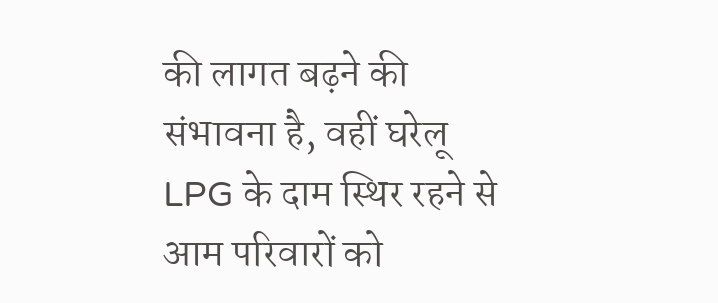की लागत बढ़ने की संभावना है, वहीं घरेलू LPG के दाम स्थिर रहने से आम परिवारों को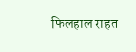फिलहाल राहत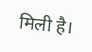मिली है।